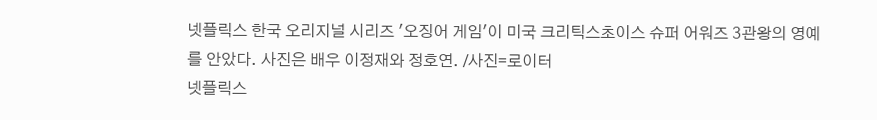넷플릭스 한국 오리지널 시리즈 '오징어 게임'이 미국 크리틱스초이스 슈퍼 어워즈 3관왕의 영예를 안았다. 사진은 배우 이정재와 정호연. /사진=로이터
넷플릭스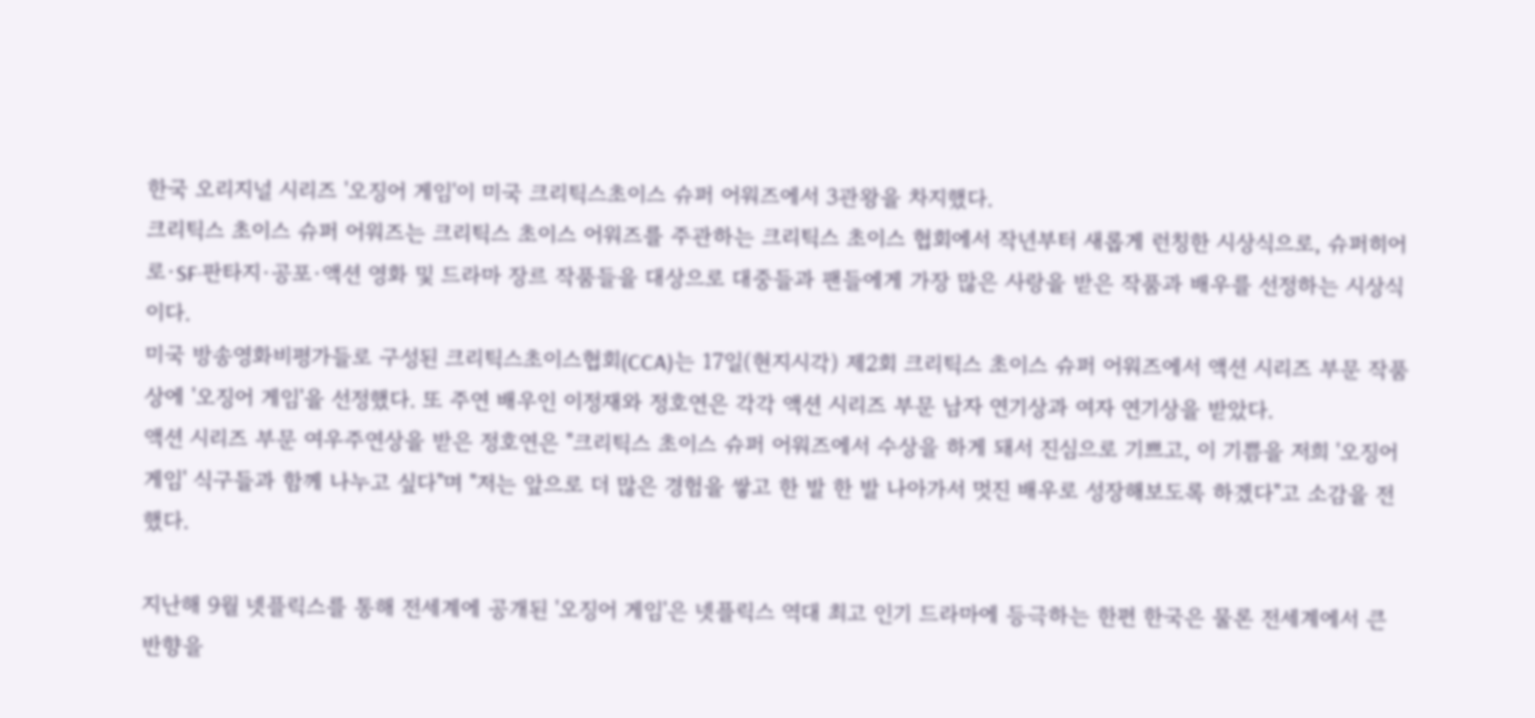한국 오리지널 시리즈 '오징어 게임'이 미국 크리틱스초이스 슈퍼 어워즈에서 3관왕을 차지했다.
크리틱스 초이스 슈퍼 어워즈는 크리틱스 초이스 어워즈를 주관하는 크리틱스 초이스 협회에서 작년부터 새롭게 런칭한 시상식으로, 슈퍼히어로·SF·판타지·공포·액션 영화 및 드라마 장르 작품들을 대상으로 대중들과 팬들에게 가장 많은 사랑을 받은 작품과 배우를 선정하는 시상식이다.
미국 방송영화비평가들로 구성된 크리틱스초이스협회(CCA)는 17일(현지시각) 제2회 크리틱스 초이스 슈퍼 어워즈에서 액션 시리즈 부문 작품상에 '오징어 게임'을 선정했다. 또 주연 배우인 이정재와 정호연은 각각 액션 시리즈 부문 남자 연기상과 여자 연기상을 받았다.
액션 시리즈 부문 여우주연상을 받은 정호연은 "크리틱스 초이스 슈퍼 어워즈에서 수상을 하게 돼서 진심으로 기쁘고, 이 기쁨을 저희 '오징어 게임' 식구들과 함께 나누고 싶다"며 "저는 앞으로 더 많은 경험을 쌓고 한 발 한 발 나아가서 멋진 배우로 성장해보도록 하겠다"고 소감을 전했다.

지난해 9월 넷플릭스를 통해 전세계에 공개된 '오징어 게임'은 넷플릭스 역대 최고 인기 드라마에 등극하는 한편 한국은 물론 전세계에서 큰 반향을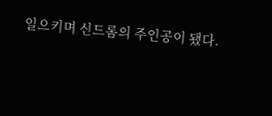일으키며 신드롬의 주인공이 됐다.